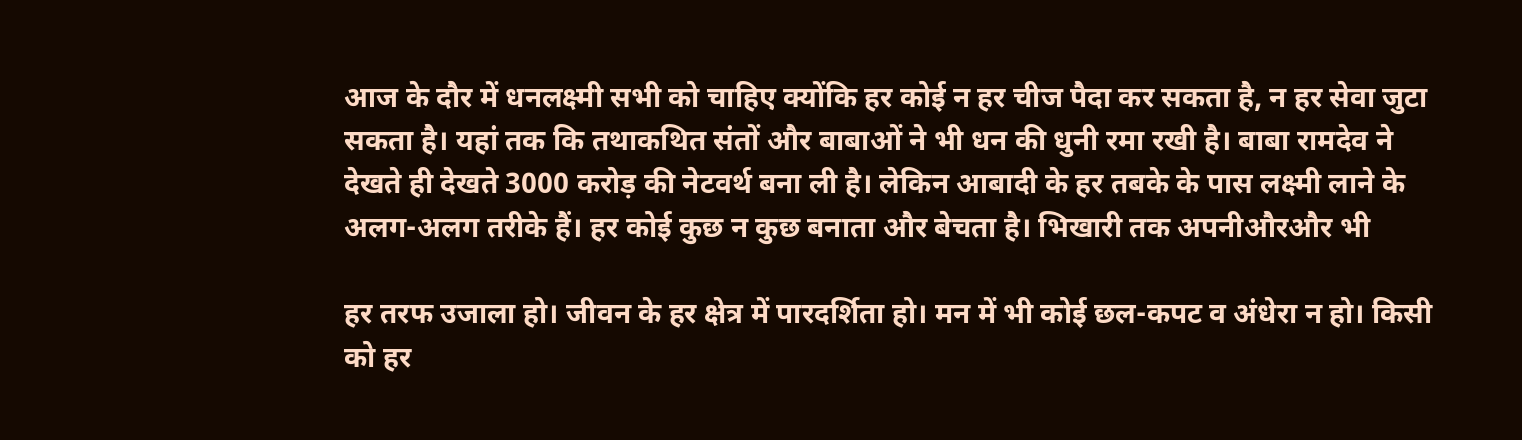आज के दौर में धनलक्ष्मी सभी को चाहिए क्योंकि हर कोई न हर चीज पैदा कर सकता है, न हर सेवा जुटा सकता है। यहां तक कि तथाकथित संतों और बाबाओं ने भी धन की धुनी रमा रखी है। बाबा रामदेव ने देखते ही देखते 3000 करोड़ की नेटवर्थ बना ली है। लेकिन आबादी के हर तबके के पास लक्ष्मी लाने के अलग-अलग तरीके हैं। हर कोई कुछ न कुछ बनाता और बेचता है। भिखारी तक अपनीऔरऔर भी

हर तरफ उजाला हो। जीवन के हर क्षेत्र में पारदर्शिता हो। मन में भी कोई छल-कपट व अंधेरा न हो। किसी को हर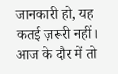जानकारी हो, यह कतई ज़रूरी नहीं। आज के दौर में तो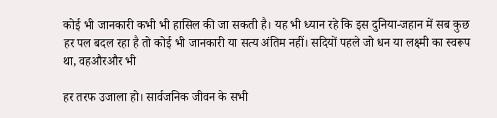कोई भी जानकारी कभी भी हासिल की जा सकती है। यह भी ध्यान रहे कि इस दुनिया-जहान में सब कुछ हर पल बदल रहा है तो कोई भी जानकारी या सत्य अंतिम नहीं। सदियों पहले जो धन या लक्ष्मी का स्वरूप था, वहऔरऔर भी

हर तरफ उजाला हो। सार्वजनिक जीवन के सभी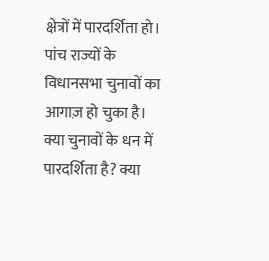क्षेत्रों में पारदर्शिता हो। पांच राज्यों के विधानसभा चुनावों का आगाज़ हो चुका है। क्या चुनावों के धन में पारदर्शिता है? क्या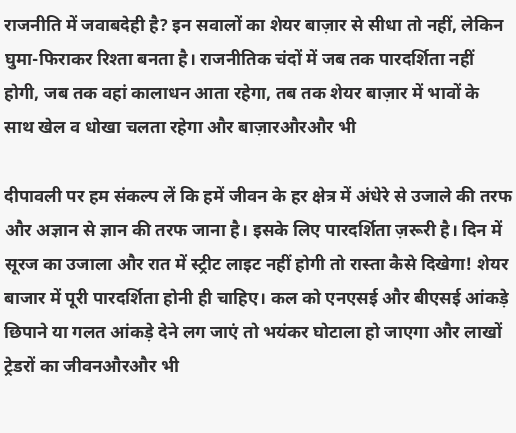राजनीति में जवाबदेही है? इन सवालों का शेयर बाज़ार से सीधा तो नहीं, लेकिन घुमा-फिराकर रिश्ता बनता है। राजनीतिक चंदों में जब तक पारदर्शिता नहीं होगी, जब तक वहां कालाधन आता रहेगा, तब तक शेयर बाज़ार में भावों के साथ खेल व धोखा चलता रहेगा और बाज़ारऔरऔर भी

दीपावली पर हम संकल्प लें कि हमें जीवन के हर क्षेत्र में अंधेरे से उजाले की तरफ और अज्ञान से ज्ञान की तरफ जाना है। इसके लिए पारदर्शिता ज़रूरी है। दिन में सूरज का उजाला और रात में स्ट्रीट लाइट नहीं होगी तो रास्ता कैसे दिखेगा! शेयर बाजार में पूरी पारदर्शिता होनी ही चाहिए। कल को एनएसई और बीएसई आंकड़े छिपाने या गलत आंकड़े देने लग जाएं तो भयंकर घोटाला हो जाएगा और लाखों ट्रेडरों का जीवनऔरऔर भी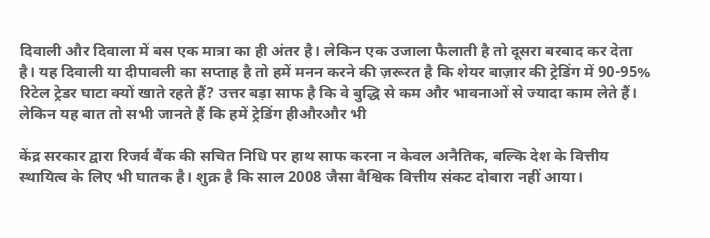दिवाली और दिवाला में बस एक मात्रा का ही अंतर है। लेकिन एक उजाला फैलाती है तो दूसरा बरबाद कर देता है। यह दिवाली या दीपावली का सप्ताह है तो हमें मनन करने की ज़रूरत है कि शेयर बाज़ार की ट्रेडिंग में 90-95% रिटेल ट्रेडर घाटा क्यों खाते रहते हैं? उत्तर बड़ा साफ है कि वे बुद्धि से कम और भावनाओं से ज्यादा काम लेते हैं। लेकिन यह बात तो सभी जानते हैं कि हमें ट्रेडिंग हीऔरऔर भी

केंद्र सरकार द्वारा रिजर्व बैंक की सचित निधि पर हाथ साफ करना न केवल अनैतिक, बल्कि देश के वित्तीय स्थायित्व के लिए भी घातक है। शुक्र है कि साल 2008 जैसा वैश्विक वित्तीय संकट दोबारा नहीं आया।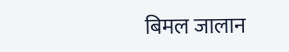बिमल जालान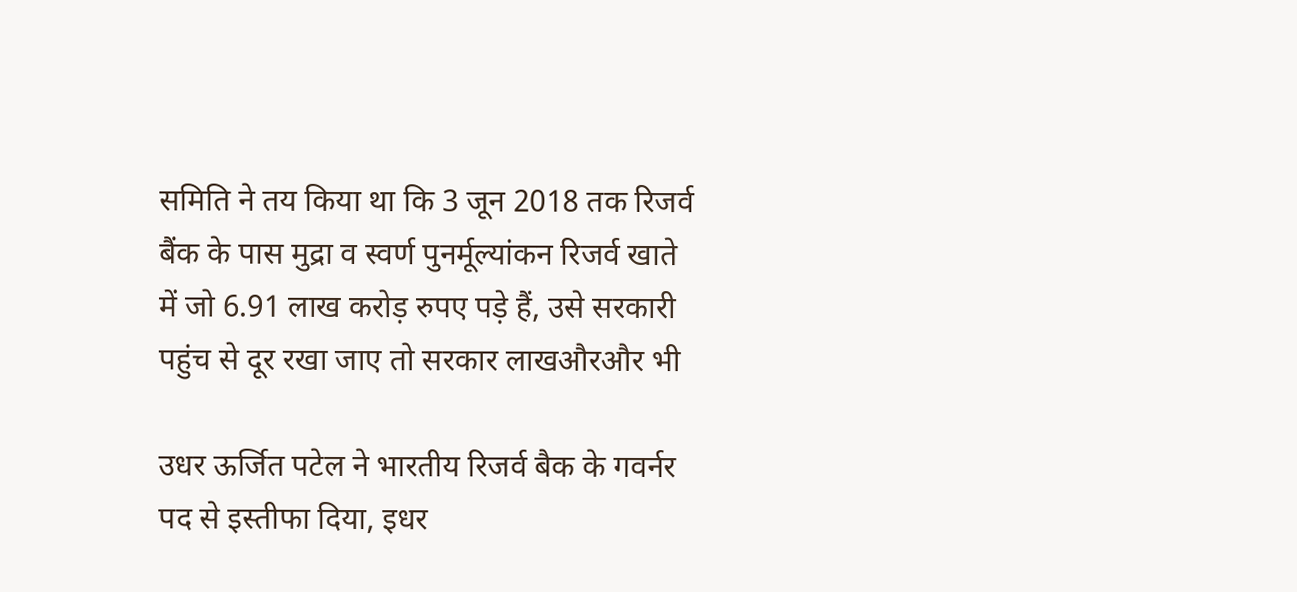समिति ने तय किया था कि 3 जून 2018 तक रिजर्व बैंक के पास मुद्रा व स्वर्ण पुनर्मूल्यांकन रिजर्व खाते में जो 6.91 लाख करोड़ रुपए पड़े हैं, उसे सरकारी पहुंच से दूर रखा जाए तो सरकार लाखऔरऔर भी

उधर ऊर्जित पटेल ने भारतीय रिजर्व बैक के गवर्नर पद से इस्तीफा दिया, इधर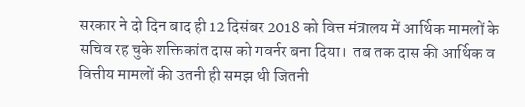सरकार ने दो दिन बाद ही 12 दिसंबर 2018 को वित्त मंत्रालय में आर्थिक मामलों के सचिव रह चुके शक्तिकांत दास को गवर्नर बना दिया।  तब तक दास की आर्थिक व वित्तीय मामलों की उतनी ही समझ थी जितनी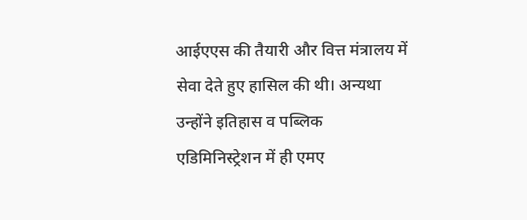आईएएस की तैयारी और वित्त मंत्रालय में सेवा देते हुए हासिल की थी। अन्यथा उन्होंने इतिहास व पब्लिक एडिमिनिस्ट्रेशन में ही एमए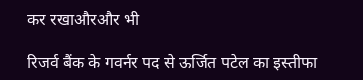कर रखाऔरऔर भी

रिजर्व बैंक के गवर्नर पद से ऊर्जित पटेल का इस्तीफा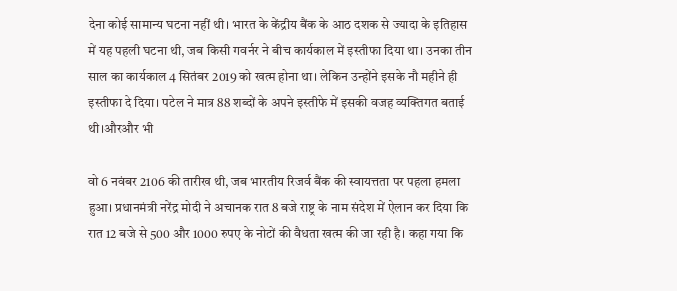देना कोई सामान्य घटना नहीं थी। भारत के केंद्रीय बैंक के आठ दशक से ज्यादा के इतिहास में यह पहली घटना थी, जब किसी गवर्नर ने बीच कार्यकाल में इस्तीफा दिया था। उनका तीन साल का कार्यकाल 4 सितंबर 2019 को खत्म होना था। लेकिन उन्होंने इसके नौ महीने ही इस्तीफा दे दिया। पटेल ने मात्र 88 शब्दों के अपने इस्तीफे में इसकी वजह व्यक्तिगत बताई थी।औरऔर भी

वो 6 नवंबर 2106 की तारीख थी, जब भारतीय रिजर्व बैंक की स्वायत्तता पर पहला हमला हुआ। प्रधानमंत्री नरेंद्र मोदी ने अचानक रात 8 बजे राष्ट्र के नाम संदेश में ऐलान कर दिया कि रात 12 बजे से 500 और 1000 रुपए के नोटों की वैधता खत्म की जा रही है। कहा गया कि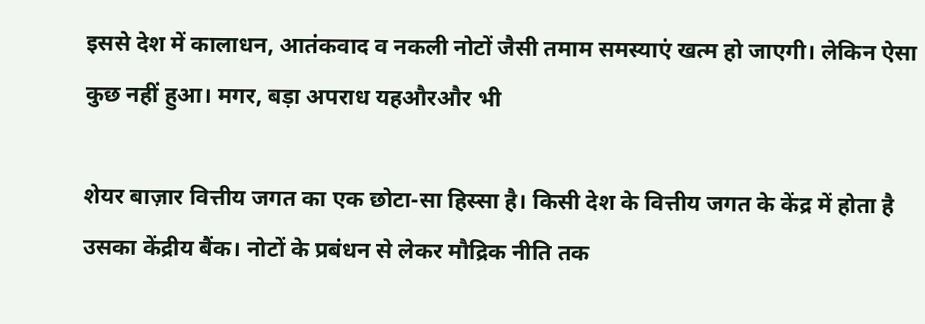इससे देश में कालाधन, आतंकवाद व नकली नोटों जैसी तमाम समस्याएं खत्म हो जाएगी। लेकिन ऐसा कुछ नहीं हुआ। मगर, बड़ा अपराध यहऔरऔर भी

शेयर बाज़ार वित्तीय जगत का एक छोटा-सा हिस्सा है। किसी देश के वित्तीय जगत के केंद्र में होता है उसका केंद्रीय बैंक। नोटों के प्रबंधन से लेकर मौद्रिक नीति तक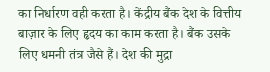का निर्धारण वही करता है। केंद्रीय बैंक देश के वित्तीय बाज़ार के लिए हृदय का काम करता है। बैंक उसके लिए धमनी तंत्र जैसे हैं। देश की मुद्रा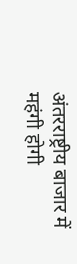अंतरराष्ट्रीय बाजार में महंगी होगी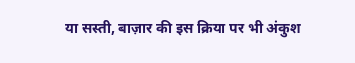या सस्ती, बाज़ार की इस क्रिया पर भी अंकुश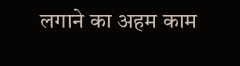लगाने का अहम काम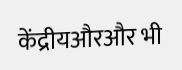केंद्रीयऔरऔर भी